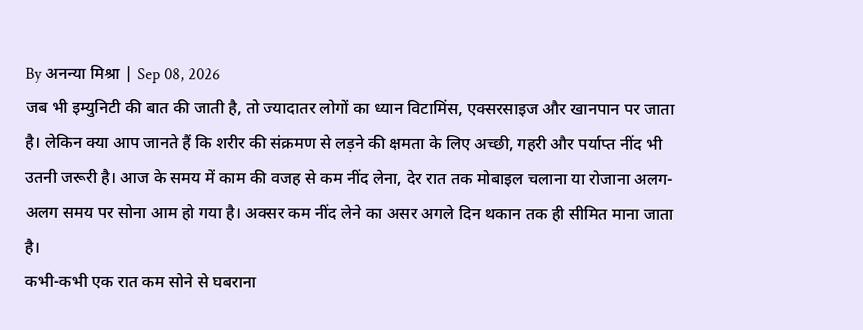By अनन्या मिश्रा | Sep 08, 2026
जब भी इम्युनिटी की बात की जाती है, तो ज्यादातर लोगों का ध्यान विटामिंस, एक्सरसाइज और खानपान पर जाता है। लेकिन क्या आप जानते हैं कि शरीर की संक्रमण से लड़ने की क्षमता के लिए अच्छी, गहरी और पर्याप्त नींद भी उतनी जरूरी है। आज के समय में काम की वजह से कम नींद लेना, देर रात तक मोबाइल चलाना या रोजाना अलग-अलग समय पर सोना आम हो गया है। अक्सर कम नींद लेने का असर अगले दिन थकान तक ही सीमित माना जाता है।
कभी-कभी एक रात कम सोने से घबराना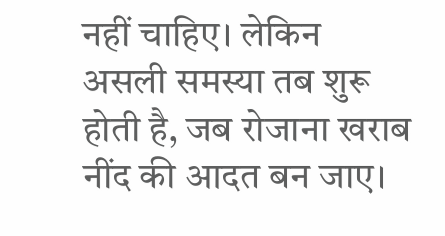नहीं चाहिए। लेकिन असली समस्या तब शुरू होती है, जब रोजाना खराब नींद की आदत बन जाए।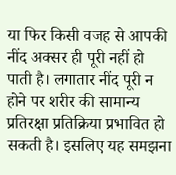या फिर किसी वजह से आपकी नींद अक्सर ही पूरी नहीं हो पाती है। लगातार नींद पूरी न होने पर शरीर की सामान्य प्रतिरक्षा प्रतिक्रिया प्रभावित हो सकती है। इसलिए यह समझना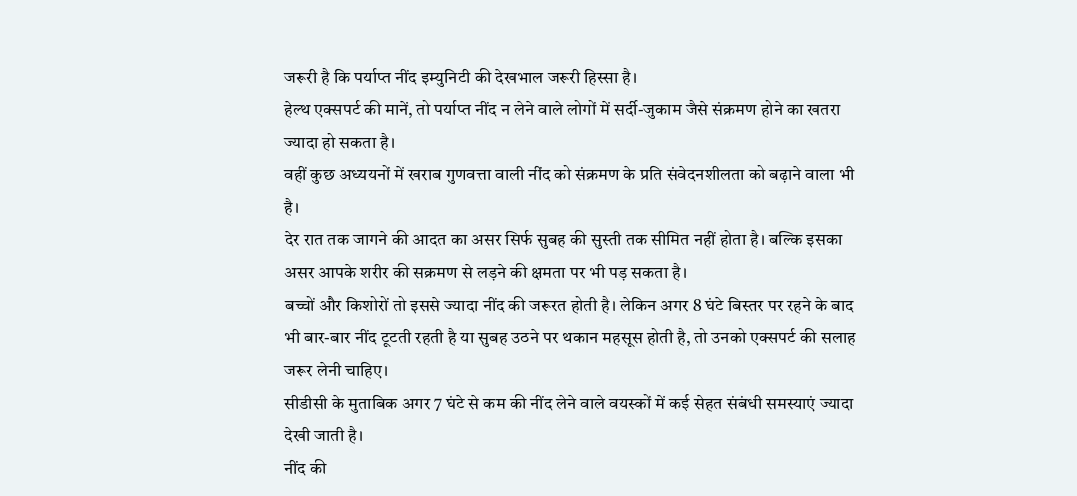जरूरी है कि पर्याप्त नींद इम्युनिटी की देखभाल जरूरी हिस्सा है।
हेल्थ एक्सपर्ट की मानें, तो पर्याप्त नींद न लेने वाले लोगों में सर्दी-जुकाम जैसे संक्रमण होने का खतरा ज्यादा हो सकता है।
वहीं कुछ अध्ययनों में खराब गुणवत्ता वाली नींद को संक्रमण के प्रति संवेदनशीलता को बढ़ाने वाला भी है।
देर रात तक जागने की आदत का असर सिर्फ सुबह की सुस्ती तक सीमित नहीं होता है। बल्कि इसका असर आपके शरीर की सक्रमण से लड़ने की क्षमता पर भी पड़ सकता है।
बच्चों और किशोरों तो इससे ज्यादा नींद की जरूरत होती है। लेकिन अगर 8 घंटे बिस्तर पर रहने के बाद भी बार-बार नींद टूटती रहती है या सुबह उठने पर थकान महसूस होती है, तो उनको एक्सपर्ट की सलाह जरूर लेनी चाहिए।
सीडीसी के मुताबिक अगर 7 घंटे से कम की नींद लेने वाले वयस्कों में कई सेहत संबंधी समस्याएं ज्यादा देखी जाती है।
नींद की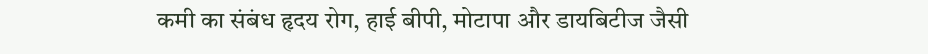कमी का संबंध हृदय रोग, हाई बीपी, मोटापा और डायबिटीज जैसी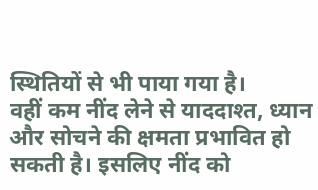स्थितियों से भी पाया गया है।
वहीं कम नींद लेने से याददाश्त, ध्यान और सोचने की क्षमता प्रभावित हो सकती है। इसलिए नींद को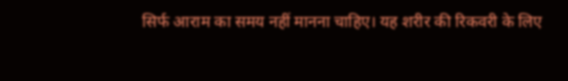सिर्फ आराम का समय नहीं मानना चाहिए। यह शरीर की रिकवरी के लिए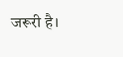जरूरी है।